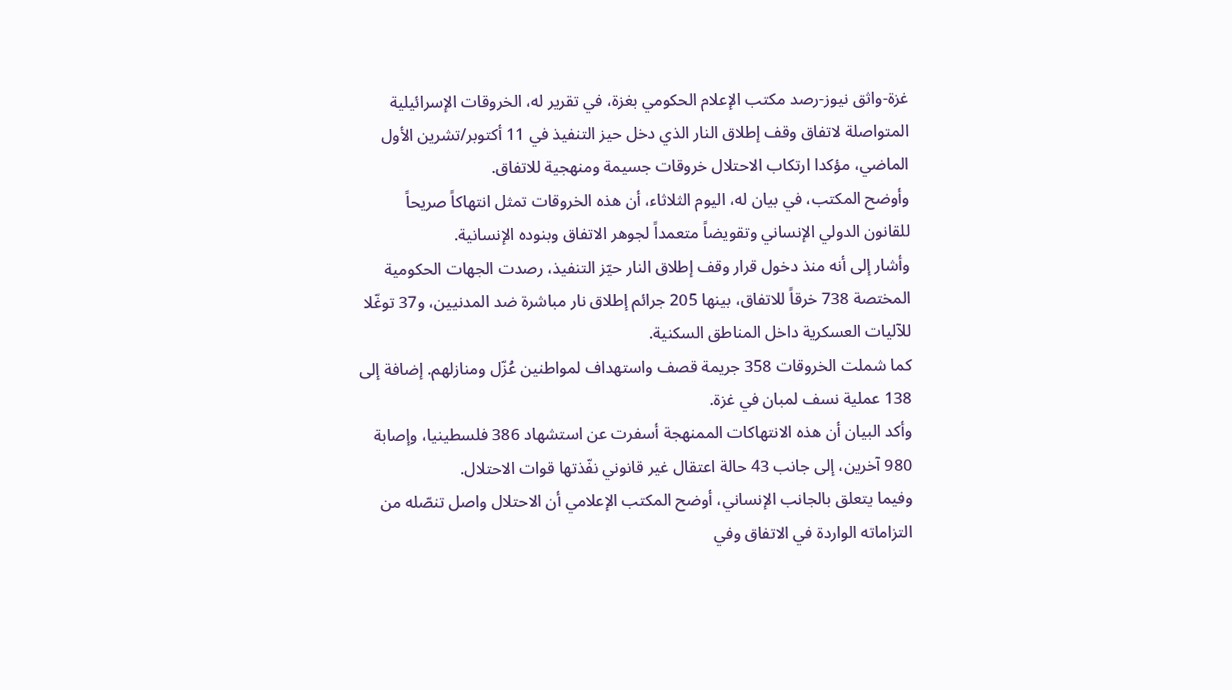غزة-واثق نيوز-رصد مكتب الإعلام الحكومي بغزة، في تقرير له، الخروقات الإسرائيلية المتواصلة لاتفاق وقف إطلاق النار الذي دخل حيز التنفيذ في 11 أكتوبر/تشرين الأول الماضي، مؤكدا ارتكاب الاحتلال خروقات جسيمة ومنهجية للاتفاق.
وأوضح المكتب، في بيان له، اليوم الثلاثاء، أن هذه الخروقات تمثل انتهاكاً صريحاً للقانون الدولي الإنساني وتقويضاً متعمداً لجوهر الاتفاق وبنوده الإنسانية.
وأشار إلى أنه منذ دخول قرار وقف إطلاق النار حيّز التنفيذ، رصدت الجهات الحكومية المختصة 738 خرقاً للاتفاق، بينها 205 جرائم إطلاق نار مباشرة ضد المدنيين، و37 توغّلا للآليات العسكرية داخل المناطق السكنية.
كما شملت الخروقات 358 جريمة قصف واستهداف لمواطنين عُزّل ومنازلهم. إضافة إلى 138 عملية نسف لمبان في غزة.
وأكد البيان أن هذه الانتهاكات الممنهجة أسفرت عن استشهاد 386 فلسطينيا، وإصابة 980 آخرين، إلى جانب 43 حالة اعتقال غير قانوني نفّذتها قوات الاحتلال.
وفيما يتعلق بالجانب الإنساني، أوضح المكتب الإعلامي أن الاحتلال واصل تنصّله من التزاماته الواردة في الاتفاق وفي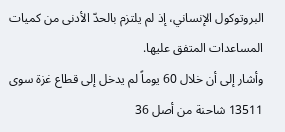البروتوكول الإنساني، إذ لم يلتزم بالحدّ الأدنى من كميات المساعدات المتفق عليها.
وأشار إلى أن خلال 60 يوماً لم يدخل إلى قطاع غزة سوى 13511 شاحنة من أصل 36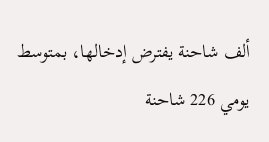ألف شاحنة يفترض إدخالها، بمتوسط يومي 226 شاحنة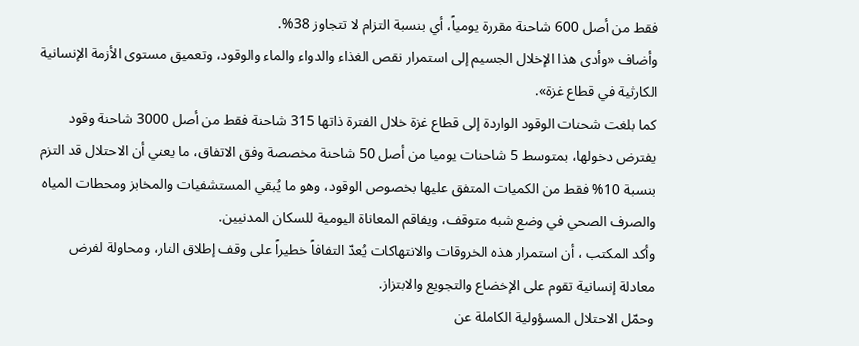فقط من أصل 600 شاحنة مقررة يومياً، أي بنسبة التزام لا تتجاوز 38%.
وأضاف «وأدى هذا الإخلال الجسيم إلى استمرار نقص الغذاء والدواء والماء والوقود، وتعميق مستوى الأزمة الإنسانية الكارثية في قطاع غزة».
كما بلغت شحنات الوقود الواردة إلى قطاع غزة خلال الفترة ذاتها 315 شاحنة فقط من أصل 3000 شاحنة وقود يفترض دخولها، بمتوسط 5 شاحنات يوميا من أصل 50 شاحنة مخصصة وفق الاتفاق، ما يعني أن الاحتلال قد التزم بنسبة 10% فقط من الكميات المتفق عليها بخصوص الوقود، وهو ما يُبقي المستشفيات والمخابز ومحطات المياه والصرف الصحي في وضع شبه متوقف، ويفاقم المعاناة اليومية للسكان المدنيين.
وأكد المكتب ، أن استمرار هذه الخروقات والانتهاكات يُعدّ التفافاً خطيراً على وقف إطلاق النار، ومحاولة لفرض معادلة إنسانية تقوم على الإخضاع والتجويع والابتزاز.
وحمّل الاحتلال المسؤولية الكاملة عن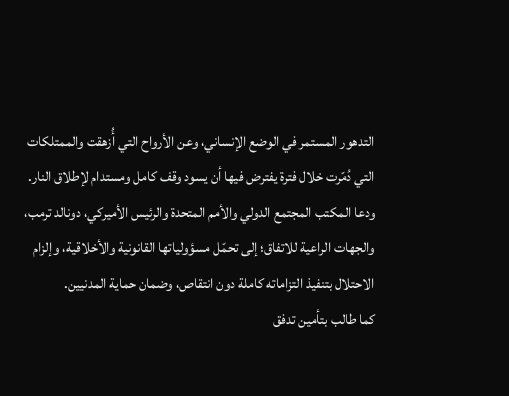التدهور المستمر في الوضع الإنساني، وعن الأرواح التي أُزهقت والممتلكات التي دُمّرت خلال فترة يفترض فيها أن يسود وقف كامل ومستدام لإطلاق النار.
ودعا المكتب المجتمع الدولي والأمم المتحدة والرئيس الأميركي، دونالد ترمب، والجهات الراعية للاتفاق؛ إلى تحمّل مسؤولياتها القانونية والأخلاقية، وإلزام الاحتلال بتنفيذ التزاماته كاملة دون انتقاص، وضمان حماية المدنيين.
كما طالب بتأمين تدفق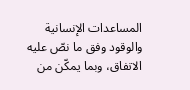المساعدات الإنسانية والوقود وفق ما نصّ عليه الاتفاق، وبما يمكّن من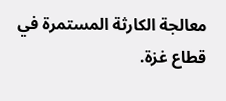معالجة الكارثة المستمرة في قطاع غزة.